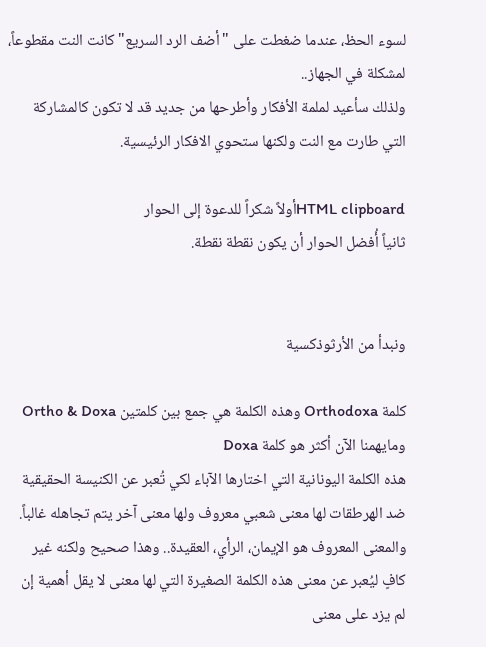لسوء الحظ، عندما ضغطت على "أضف الرد السريع" كانت النت مقطوعاً، لمشكلة في الجهاز..
ولذلك سأعيد لملمة الأفكار وأطرحها من جديد قد لا تكون كالمشاركة التي طارت مع النت ولكنها ستحوي الافكار الرئيسية.

HTML clipboardأولاً شكراً للدعوة إلى الحوار
ثانياً أُفضل الحوار أن يكون نقطة نقطة.


ونبدأ من الأرثوذكسية

كلمة Orthodoxa وهذه الكلمة هي جمع بين كلمتين Ortho & Doxa ومايهمنا الآن أكثر هو كلمة Doxa
هذه الكلمة اليونانية التي اختارها الآباء لكي تُعبر عن الكنيسة الحقيقية ضد الهرطقات لها معنى شعبي معروف ولها معنى آخر يتم تجاهله غالباً.
والمعنى المعروف هو الإيمان، الرأي، العقيدة.. وهذا صحيح ولكنه غير كافٍ ليُعبر عن معنى هذه الكلمة الصغيرة التي لها معنى لا يقل أهمية إن لم يزد على معنى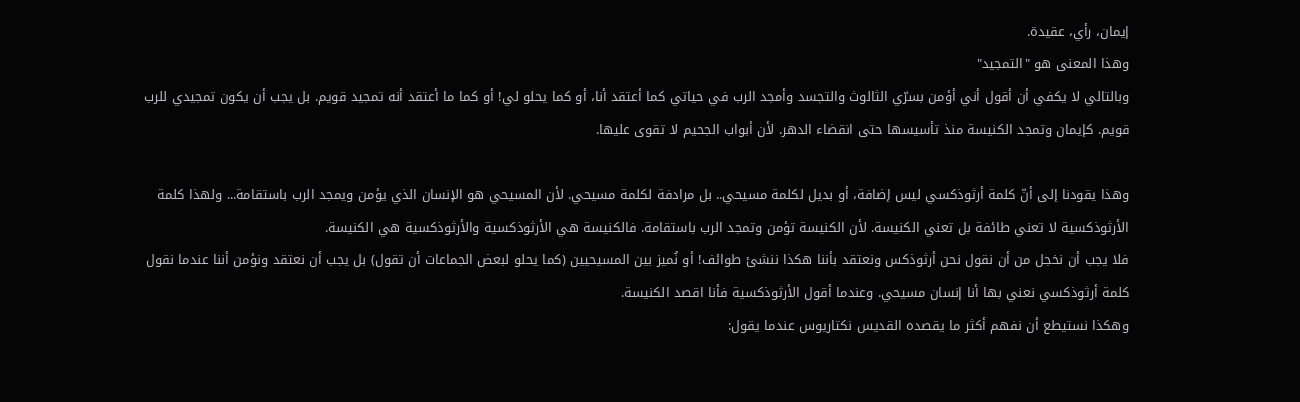إيمان، رأي، عقيدة.
وهذا المعنى هو "التمجيد"
وبالتالي لا يكفي أن أقول أني أؤمن بسرّي الثالوث والتجسد وأمجد الرب في حياتي كما أعتقد أنا، أو كما يحلو لي! أو كما ما أعتقد أنه تمجيد قويم. بل يجب أن يكون تمجيدي للرب قويم. كإيمان وتمجد الكنيسة منذ تأسيسها حتى انقضاء الدهر. لأن أبواب الجحيم لا تقوى عليها.

وهذا يقودنا إلى أنّ كلمة أرثوذكسي ليس إضافة، أو بديل لكلمة مسيحي.. بل مرادفة لكلمة مسيحي. لأن المسيحي هو الإنسان الذي يؤمن ويمجد الرب باستقامة... ولهذا كلمة الأرثوذكسية لا تعني طائفة بل تعني الكنيسة. لأن الكنيسة تؤمن وتمجد الرب باستقامة. فالكنيسة هي الأرثوذكسية والأرثوذكسية هي الكنيسة.
فلا يجب أن نخجل من أن نقول نحن أرثوذكس ونعتقد بأننا هكذا ننشئ طوائف! أو نُميز بين المسيحيين (كما يحلو لبعض الجماعات أن تقول) بل يجب أن نعتقد ونؤمن أننا عندما نقول كلمة أرثوذكسي نعني بها أنا إنسان مسيحي. وعندما أقول الأرثوذكسية فأنا اقصد الكنيسة.
وهكذا نستيطع أن نفهم أكثر ما يقصده القديس نكتاريوس عندما يقول: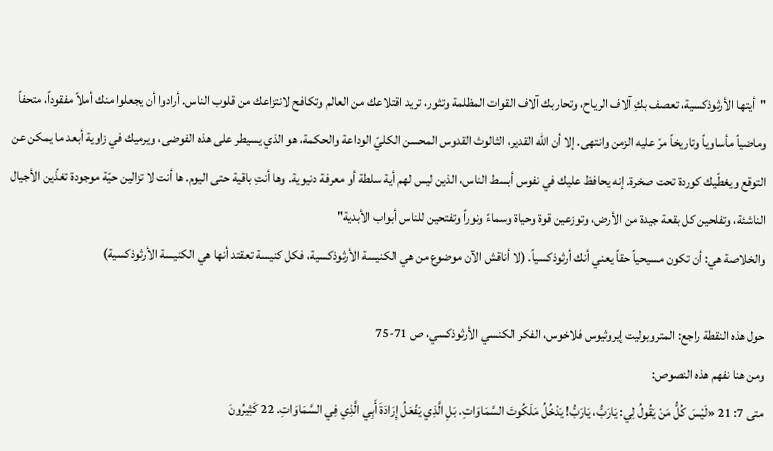"أيتها الأرثوذكسية، تعصف بكِ آلاف الرياح، وتحاربك آلاف القوات المظلمة وتثور، تريد اقتلاعك من العالم وتكافح لانتزاعك من قلوب الناس. أرادوا أن يجعلوا منك أملاً مفقوداً، متحفاً وماضياً مأساوياً وتاريخاً مرّ عليه الزمن وانتهى. إلا أن الله القدير، الثالوث القدوس المحسن الكليّ الوداعة والحكمة، هو الذي يسيطر على هذه الفوضى، ويرميك في زاوية أبعد ما يمكن عن التوقع ويغطّيك كوردة تحت صخرة. إنه يحافظ عليك في نفوس أبسط الناس، الذين ليس لهم أية سلطة أو معرفة دنيوية. وها أنتِ باقية حتى اليوم. ها أنت لا تزالين حيّة موجودة تغذّين الأجيال الناشئة، وتفلحين كل بقعة جيدة من الأرض، وتوزعين قوة وحياة وسماءً ونوراً وتفتحين للناس أبواب الأبدية"
والخلاصة هي: أن تكون مسيحياً حقاً يعني أنك أرثوذكسياً. (لا أناقش الآن موضوع من هي الكنيسة الأرثوذكسية، فكل كنيسة تعقتد أنها هي الكنيسة الأرثوذكسية)

حول هذه النقطة راجع: المتروبوليت إيروثيوس فلاخوس، الفكر الكنسي الأرثوذكسي، ص 71-75
ومن هنا نفهم هذه النصوص:
متى 7: 21 «لَيْسَ كُلُّ مَنْ يَقُولُ لِي: يَارَبُّ، يَارَبُّ! يَدْخُلُ مَلَكُوتَ السَّمَاوَاتِ. بَلِ الَّذِي يَفْعَلُ إِرَادَةَ أَبِي الَّذِي فِي السَّمَاوَاتِ. 22 كَثِيرُونَ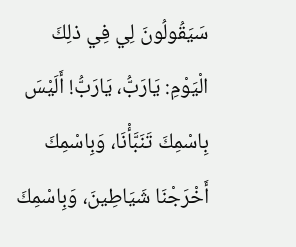سَيَقُولُونَ لِي فِي ذلِكَ الْيَوْمِ: يَارَبُّ، يَارَبُّ! أَلَيْسَ بِاسْمِكَ تَنَبَّأْنَا، وَبِاسْمِكَ أَخْرَجْنَا شَيَاطِينَ، وَبِاسْمِكَ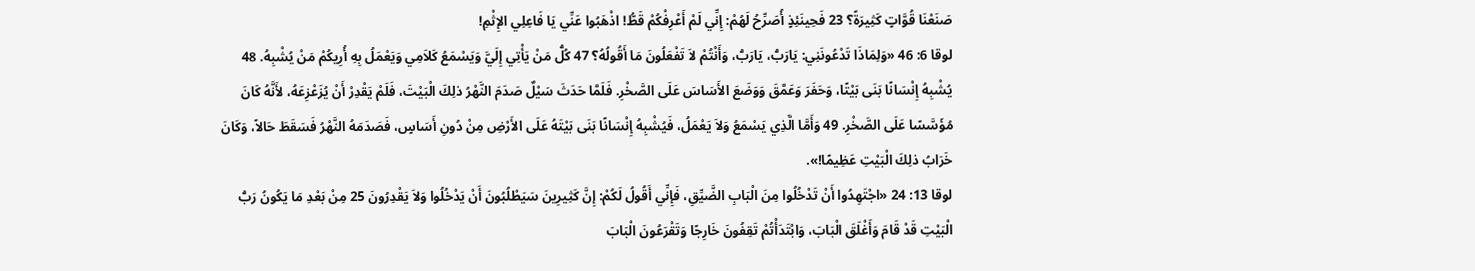صَنَعْنَا قُوَّاتٍ كَثِيرَةً؟ 23 فَحِينَئِذٍ أُصَرِّحُ لَهُمْ: إِنِّي لَمْ أَعْرِفْكُمْ قَطُّ! اذْهَبُوا عَنِّي يَا فَاعِلِي الإِثْمِ!
لوقا 6: 46 «وَلِمَاذَا تَدْعُونَنِي: يَارَبُّ، يَارَبُّ، وَأَنْتُمْ لاَ تَفْعَلُونَ مَا أَقُولُهُ؟ 47 كُلُّ مَنْ يَأْتِي إِلَيَّ وَيَسْمَعُ كَلاَمِي وَيَعْمَلُ بِهِ أُرِيكُمْ مَنْ يُشْبِهُ. 48 يُشْبِهُ إِنْسَانًا بَنَى بَيْتًا، وَحَفَرَ وَعَمَّقَ وَوَضَعَ الأَسَاسَ عَلَى الصَّخْرِ. فَلَمَّا حَدَثَ سَيْلٌ صَدَمَ النَّهْرُ ذلِكَ الْبَيْتَ، فَلَمْ يَقْدِرْ أَنْ يُزَعْزِعَهُ، لأَنَّهُ كَانَ مُؤَسَّسًا عَلَى الصَّخْرِ. 49 وَأَمَّا الَّذِي يَسْمَعُ وَلاَ يَعْمَلُ، فَيُشْبِهُ إِنْسَانًا بَنَى بَيْتَهُ عَلَى الأَرْضِ مِنْ دُونِ أَسَاسٍ، فَصَدَمَهُ النَّهْرُ فَسَقَطَ حَالاً، وَكَانَ خَرَابُ ذلِكَ الْبَيْتِ عَظِيمًا!».
لوقا 13: 24 «اجْتَهِدُوا أَنْ تَدْخُلُوا مِنَ الْبَابِ الضَّيِّقِ، فَإِنِّي أَقُولُ لَكُمْ: إِنَّ كَثِيرِينَ سَيَطْلُبُونَ أَنْ يَدْخُلُوا وَلاَ يَقْدِرُونَ 25 مِنْ بَعْدِ مَا يَكُونُ رَبُّ الْبَيْتِ قَدْ قَامَ وَأَغْلَقَ الْبَابَ، وَابْتَدَأْتُمْ تَقِفُونَ خَارِجًا وَتَقْرَعُونَ الْبَابَ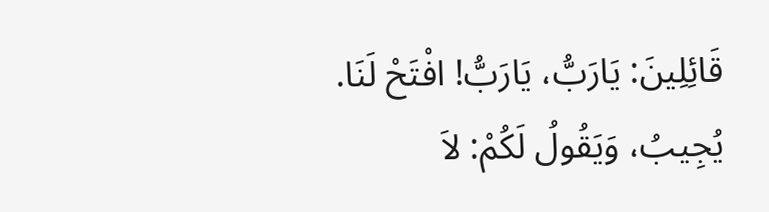قَائِلِينَ: يَارَبُّ، يَارَبُّ! افْتَحْ لَنَا. يُجِيبُ، وَيَقُولُ لَكُمْ: لاَ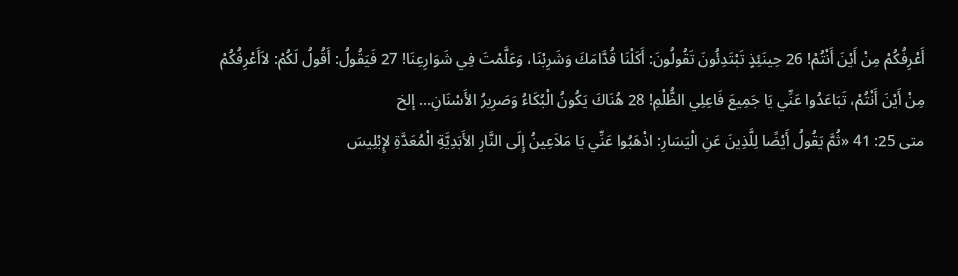أَعْرِفُكُمْ مِنْ أَيْنَ أَنْتُمْ! 26 حِينَئِذٍ تَبْتَدِئُونَ تَقُولُونَ: أَكَلْنَا قُدَّامَكَ وَشَرِبْنَا، وَعَلَّمْتَ فِي شَوَارِعِنَا! 27 فَيَقُولُ: أَقُولُ لَكُمْ: لاَأَعْرِفُكُمْ مِنْ أَيْنَ أَنْتُمْ، تَبَاعَدُوا عَنِّي يَا جَمِيعَ فَاعِلِي الظُّلْمِ! 28 هُنَاكَ يَكُونُ الْبُكَاءُ وَصَرِيرُ الأَسْنَانِ... إلخ
متى 25: 41 «ثُمَّ يَقُولُ أَيْضًا لِلَّذِينَ عَنِ الْيَسَارِ: اذْهَبُوا عَنِّي يَا مَلاَعِينُ إِلَى النَّارِ الأَبَدِيَّةِ الْمُعَدَّةِ لإِبْلِيسَ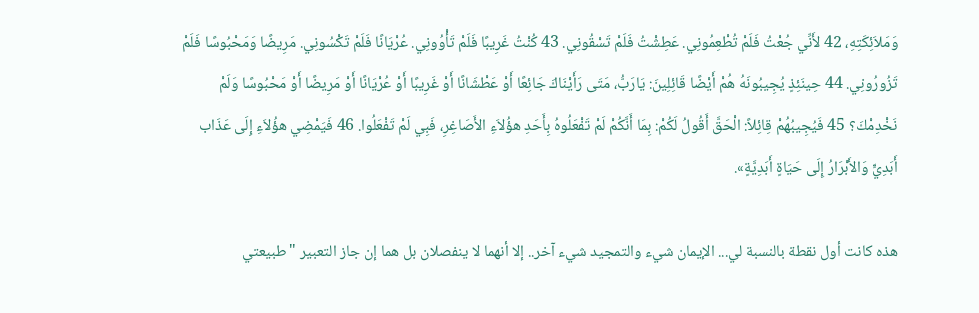وَمَلاَئِكَتِهِ، 42 لأَنِّي جُعْتُ فَلَمْ تُطْعِمُونِي. عَطِشْتُ فَلَمْ تَسْقُونِي. 43 كُنْتُ غَرِيبًا فَلَمْ تَأْوُونِي. عُرْيَانًا فَلَمْ تَكْسُونِي. مَرِيضًا وَمَحْبُوسًا فَلَمْ تَزُورُونِي. 44 حِينَئِذٍ يُجِيبُونَهُ هُمْ أَيْضًا قَائِلِينَ: يَارَبُّ، مَتَى رَأَيْنَاكَ جَائِعًا أَوْ عَطْشَانًا أَوْ غَرِيبًا أَوْ عُرْيَانًا أَوْ مَرِيضًا أَوْ مَحْبُوسًا وَلَمْ نَخْدِمْكَ؟ 45 فَيُجِيبُهُمْ قِائِلاً: الْحَقَّ أَقُولُ لَكُمْ: بِمَا أَنَّكُمْ لَمْ تَفْعَلُوهُ بِأَحَدِ هؤُلاَءِ الأَصَاغِرِ، فَبِي لَمْ تَفْعَلُوا. 46 فَيَمْضِي هؤُلاَءِ إِلَى عَذَاب أَبَدِيٍّ وَالأَبْرَارُ إِلَى حَيَاةٍ أَبَدِيَّةٍ».

هذه كانت أول نقطة بالنسبة لي... الإيمان شيء والتمجيد شيء آخر.. إلا أنهما لا ينفصلان بل هما إن جاز التعبير "طبيعتي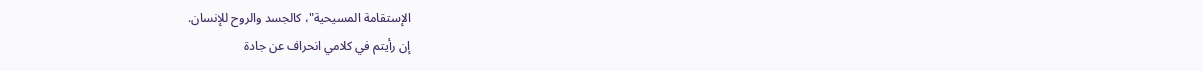الإستقامة المسيحية"، كالجسد والروح للإنسان.
إن رأيتم في كلامي انحراف عن جادة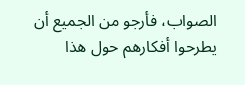الصواب، فأرجو من الجميع أن يطرحوا أفكارهم حول هذا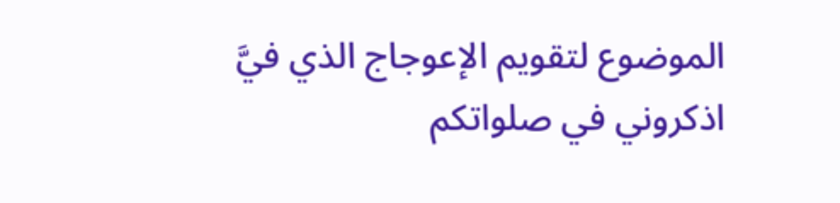الموضوع لتقويم الإعوجاج الذي فيَّ
اذكروني في صلواتكم